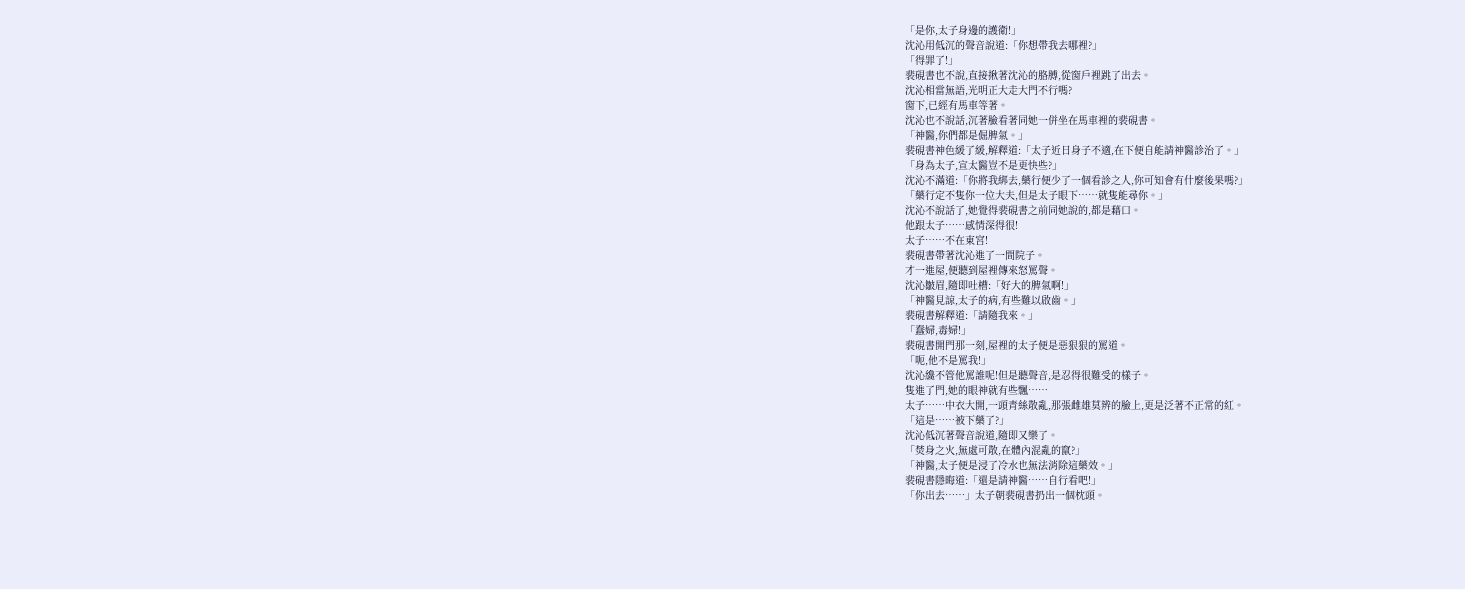「是你,太子身邊的護衛!」
沈沁用低沉的聲音說道:「你想帶我去哪裡?」
「得罪了!」
裴硯書也不說,直接揪著沈沁的胳膊,從窗戶裡跳了出去。
沈沁相當無語,光明正大走大門不行嗎?
窗下,已經有馬車等著。
沈沁也不說話,沉著臉看著同她一併坐在馬車裡的裴硯書。
「神醫,你們都是倔脾氣。」
裴硯書神色緩了緩,解釋道:「太子近日身子不適,在下便自能請神醫診治了。」
「身為太子,宣太醫豈不是更快些?」
沈沁不滿道:「你將我綁去,藥行便少了一個看診之人,你可知會有什麼後果嗎?」
「藥行定不隻你一位大夫,但是太子眼下……就隻能尋你。」
沈沁不說話了,她覺得裴硯書之前同她說的,都是藉口。
他跟太子……感情深得很!
太子……不在東宮!
裴硯書帶著沈沁進了一間院子。
才一進屋,便聽到屋裡傳來怒罵聲。
沈沁皺眉,隨即吐槽:「好大的脾氣啊!」
「神醫見諒,太子的病,有些難以啟齒。」
裴硯書解釋道:「請隨我來。」
「蠢婦,毒婦!」
裴硯書開門那一刻,屋裡的太子便是惡狠狠的罵道。
「呃,他不是罵我!」
沈沁纔不管他罵誰呢!但是聽聲音,是忍得很難受的樣子。
隻進了門,她的眼神就有些飄……
太子……中衣大開,一頭青絲散亂,那張雌雄莫辨的臉上,更是泛著不正常的紅。
「這是……被下藥了?」
沈沁低沉著聲音說道,隨即又樂了。
「焚身之火,無處可散,在體內混亂的竄?」
「神醫,太子便是浸了冷水也無法消除這藥效。」
裴硯書隱晦道:「還是請神醫……自行看吧!」
「你出去……」太子朝裴硯書扔出一個枕頭。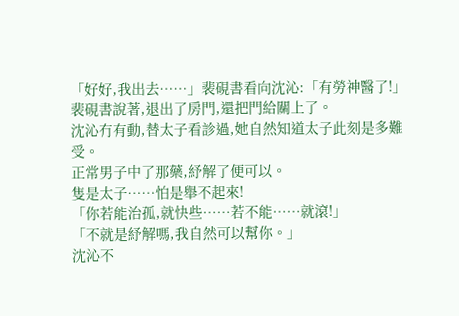「好好,我出去……」裴硯書看向沈沁:「有勞神醫了!」
裴硯書說著,退出了房門,還把門給關上了。
沈沁冇有動,替太子看診過,她自然知道太子此刻是多難受。
正常男子中了那藥,紓解了便可以。
隻是太子……怕是舉不起來!
「你若能治孤,就快些……若不能……就滾!」
「不就是紓解嗎,我自然可以幫你。」
沈沁不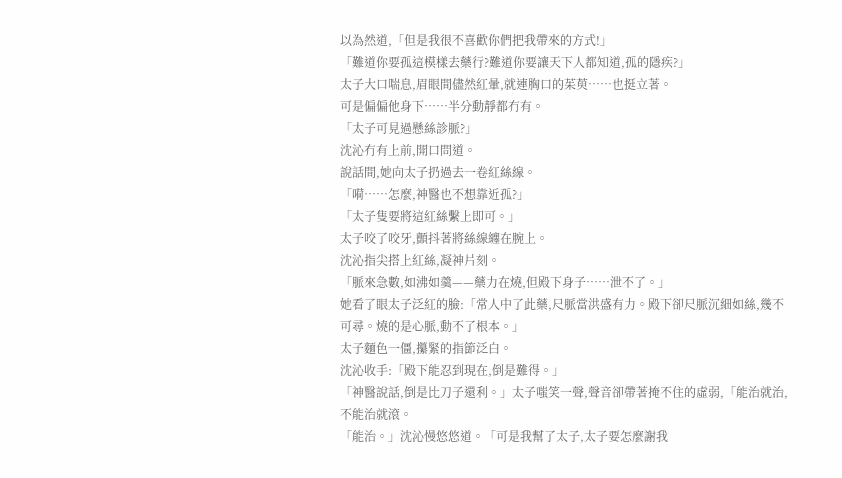以為然道,「但是我很不喜歡你們把我帶來的方式!」
「難道你要孤這模樣去藥行?難道你要讓天下人都知道,孤的隱疾?」
太子大口喘息,眉眼間儘然紅暈,就連胸口的茱萸……也挺立著。
可是偏偏他身下……半分動靜都冇有。
「太子可見過懸絲診脈?」
沈沁冇有上前,開口問道。
說話間,她向太子扔過去一卷紅絲線。
「嗬……怎麼,神醫也不想靠近孤?」
「太子隻要將這紅絲繫上即可。」
太子咬了咬牙,顫抖著將絲線纏在腕上。
沈沁指尖搭上紅絲,凝神片刻。
「脈來急數,如沸如羹——藥力在燒,但殿下身子……泄不了。」
她看了眼太子泛紅的臉:「常人中了此藥,尺脈當洪盛有力。殿下卻尺脈沉細如絲,幾不可尋。燒的是心脈,動不了根本。」
太子麵色一僵,攥緊的指節泛白。
沈沁收手:「殿下能忍到現在,倒是難得。」
「神醫說話,倒是比刀子還利。」太子嗤笑一聲,聲音卻帶著掩不住的虛弱,「能治就治,不能治就滾。
「能治。」沈沁慢悠悠道。「可是我幫了太子,太子要怎麼謝我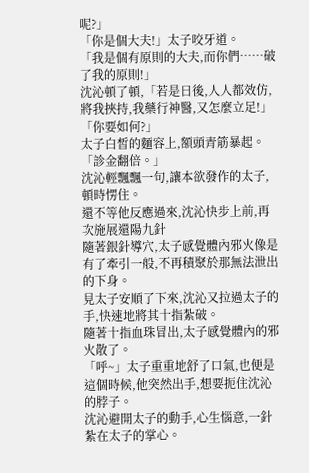呢?」
「你是個大夫!」太子咬牙道。
「我是個有原則的大夫,而你們……破了我的原則!」
沈沁頓了頓,「若是日後,人人都效仿,將我挾持,我藥行神醫,又怎麼立足!」
「你要如何?」
太子白皙的麵容上,額頭青筋暴起。
「診金翻倍。」
沈沁輕飄飄一句,讓本欲發作的太子,頓時愣住。
還不等他反應過來,沈沁快步上前,再次施展還陽九針
隨著銀針導穴,太子感覺體內邪火像是有了牽引一般,不再積聚於那無法泄出的下身。
見太子安順了下來,沈沁又拉過太子的手,快速地將其十指紮破。
隨著十指血珠冒出,太子感覺體內的邪火散了。
「呼~」太子重重地舒了口氣,也便是這個時候,他突然出手,想要扼住沈沁的脖子。
沈沁避開太子的動手,心生惱意,一針紮在太子的掌心。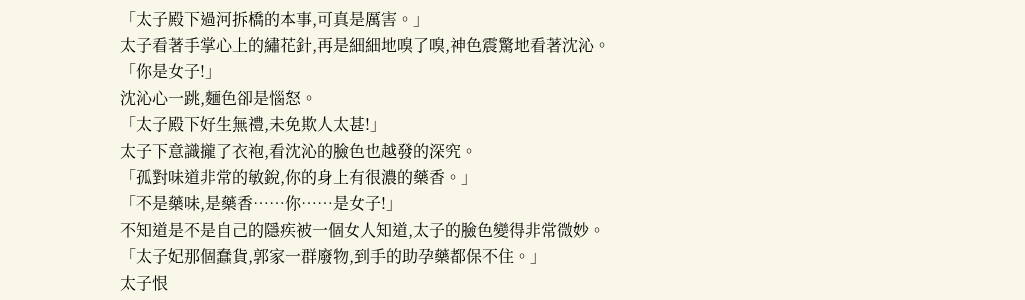「太子殿下過河拆橋的本事,可真是厲害。」
太子看著手掌心上的繡花針,再是細細地嗅了嗅,神色震驚地看著沈沁。
「你是女子!」
沈沁心一跳,麵色卻是惱怒。
「太子殿下好生無禮,未免欺人太甚!」
太子下意識攏了衣袍,看沈沁的臉色也越發的深究。
「孤對味道非常的敏銳,你的身上有很濃的藥香。」
「不是藥味,是藥香……你……是女子!」
不知道是不是自己的隱疾被一個女人知道,太子的臉色變得非常微妙。
「太子妃那個蠢貨,郭家一群廢物,到手的助孕藥都保不住。」
太子恨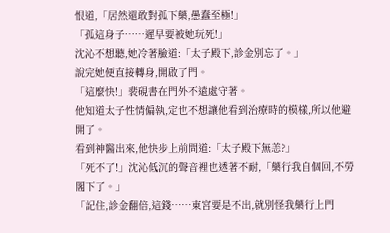恨道,「居然還敢對孤下藥,愚蠢至極!」
「孤這身子……遲早要被她玩死!」
沈沁不想聽,她冷著臉道:「太子殿下,診金別忘了。」
說完她便直接轉身,開啟了門。
「這麼快!」裴硯書在門外不遠處守著。
他知道太子性情偏執,定也不想讓他看到治療時的模樣,所以他避開了。
看到神醫出來,他快步上前問道:「太子殿下無恙?」
「死不了!」沈沁低沉的聲音裡也透著不耐,「藥行我自個回,不勞閣下了。」
「記住,診金翻倍,這錢……東宮要是不出,就別怪我藥行上門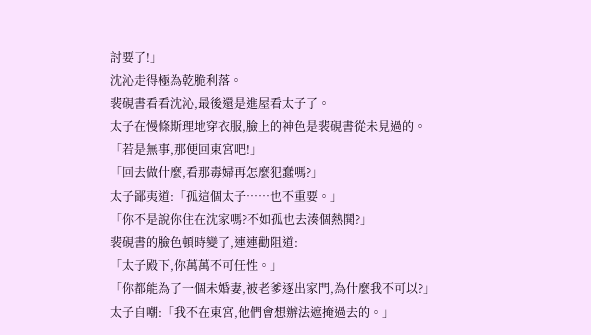討要了!」
沈沁走得極為乾脆利落。
裴硯書看看沈沁,最後還是進屋看太子了。
太子在慢條斯理地穿衣服,臉上的神色是裴硯書從未見過的。
「若是無事,那便回東宮吧!」
「回去做什麼,看那毒婦再怎麼犯蠢嗎?」
太子鄙夷道:「孤這個太子……也不重要。」
「你不是說你住在沈家嗎?不如孤也去湊個熱鬨?」
裴硯書的臉色頓時變了,連連勸阻道:
「太子殿下,你萬萬不可任性。」
「你都能為了一個未婚妻,被老爹逐出家門,為什麼我不可以?」
太子自嘲:「我不在東宮,他們會想辦法遮掩過去的。」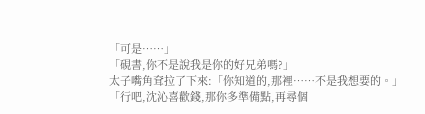「可是……」
「硯書,你不是說我是你的好兄弟嗎?」
太子嘴角耷拉了下來:「你知道的,那裡……不是我想要的。」
「行吧,沈沁喜歡錢,那你多準備點,再尋個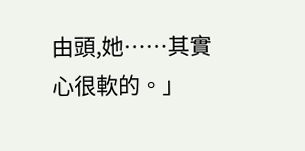由頭,她……其實心很軟的。」